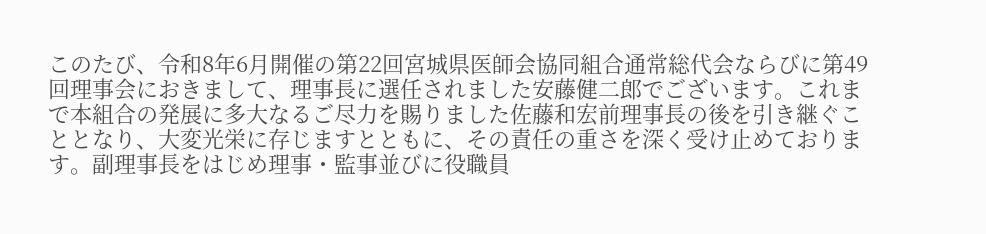このたび、令和8年6月開催の第22回宮城県医師会協同組合通常総代会ならびに第49回理事会におきまして、理事長に選任されました安藤健二郎でございます。これまで本組合の発展に多大なるご尽力を賜りました佐藤和宏前理事長の後を引き継ぐこととなり、大変光栄に存じますとともに、その責任の重さを深く受け止めております。副理事長をはじめ理事・監事並びに役職員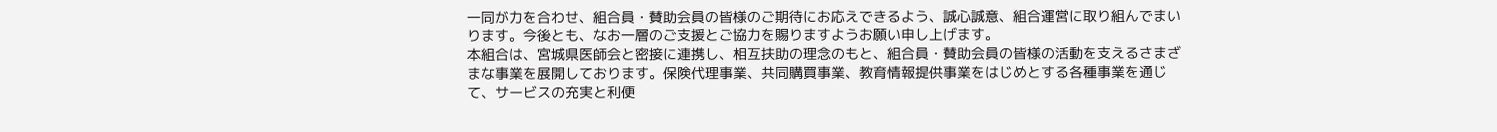一同が力を合わせ、組合員・賛助会員の皆様のご期待にお応えできるよう、誠心誠意、組合運営に取り組んでまいります。今後とも、なお一層のご支援とご協力を賜りますようお願い申し上げます。
本組合は、宮城県医師会と密接に連携し、相互扶助の理念のもと、組合員・賛助会員の皆様の活動を支えるさまざまな事業を展開しております。保険代理事業、共同購買事業、教育情報提供事業をはじめとする各種事業を通じて、サービスの充実と利便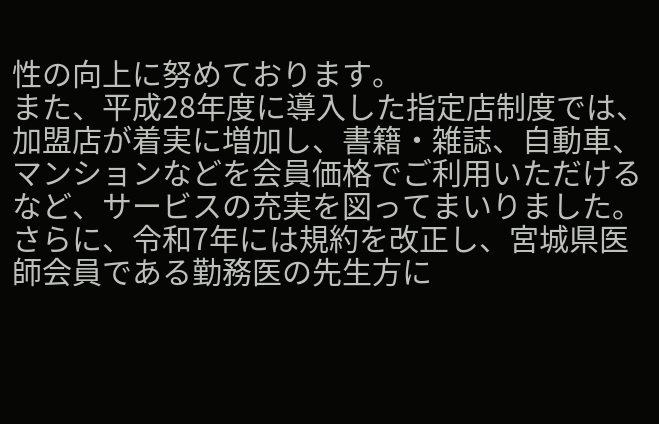性の向上に努めております。
また、平成28年度に導入した指定店制度では、加盟店が着実に増加し、書籍・雑誌、自動車、マンションなどを会員価格でご利用いただけるなど、サービスの充実を図ってまいりました。
さらに、令和7年には規約を改正し、宮城県医師会員である勤務医の先生方に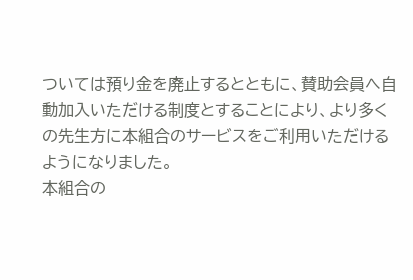ついては預り金を廃止するとともに、賛助会員へ自動加入いただける制度とすることにより、より多くの先生方に本組合のサービスをご利用いただけるようになりました。
本組合の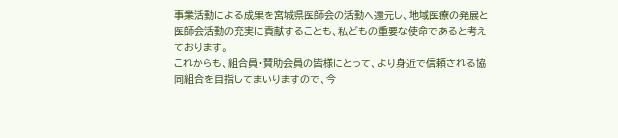事業活動による成果を宮城県医師会の活動へ還元し、地域医療の発展と医師会活動の充実に貢献することも、私どもの重要な使命であると考えております。
これからも、組合員・賛助会員の皆様にとって、より身近で信頼される協同組合を目指してまいりますので、今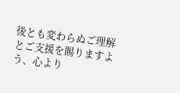後とも変わらぬご理解とご支援を賜りますよう、心より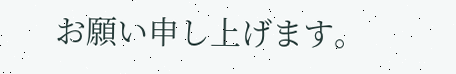お願い申し上げます。